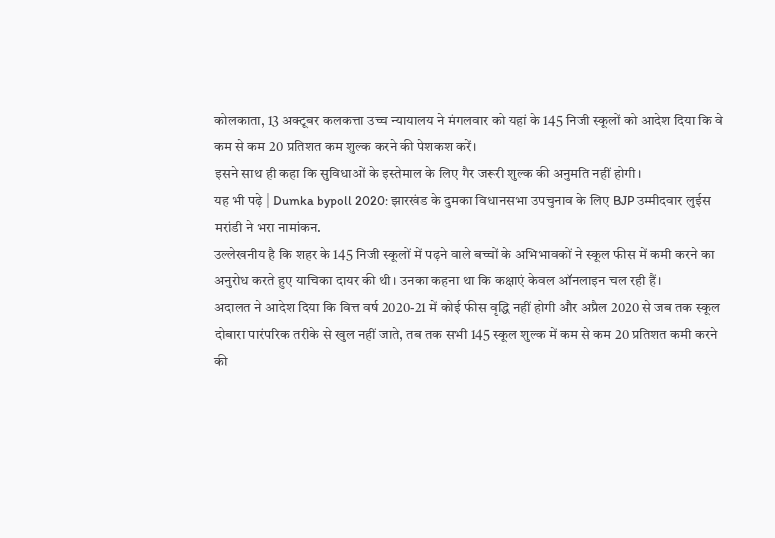कोलकाता, 13 अक्टूबर कलकत्ता उच्च न्यायालय ने मंगलवार को यहां के 145 निजी स्कूलों को आदेश दिया कि वे कम से कम 20 प्रतिशत कम शुल्क करने की पेशकश करें।
इसने साथ ही कहा कि सुविधाओं के इस्तेमाल के लिए गैर जरूरी शुल्क की अनुमति नहीं होगी।
यह भी पढ़े | Dumka bypoll 2020: झारखंड के दुमका विधानसभा उपचुनाव के लिए BJP उम्मीदवार लुईस मरांडी ने भरा नामांकन.
उल्लेखनीय है कि शहर के 145 निजी स्कूलों में पढ़ने वाले बच्चों के अभिभावकों ने स्कूल फीस में कमी करने का अनुरोध करते हुए याचिका दायर की थी। उनका कहना था कि कक्षाएं केवल ऑनलाइन चल रही हैं।
अदालत ने आदेश दिया कि वित्त वर्ष 2020-21 में कोई फीस वृद्धि नहीं होगी और अप्रैल 2020 से जब तक स्कूल दोबारा पारंपरिक तरीके से खुल नहीं जाते, तब तक सभी 145 स्कूल शुल्क में कम से कम 20 प्रतिशत कमी करने की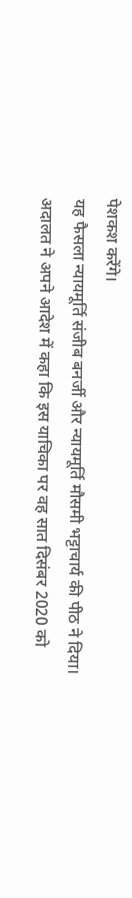पेशकश करेंगे।
यह फैसला न्यायमूर्ति संजीब बनर्जी और न्यायमूर्ति मौसमी भट्टाचार्य की पीठ ने दिया।
अदालत ने अपने आदेश में कहा कि इस याचिका पर वह सात दिसंबर 2020 को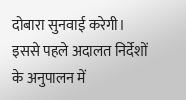दोबारा सुनवाई करेगी। इससे पहले अदालत निर्देशों के अनुपालन में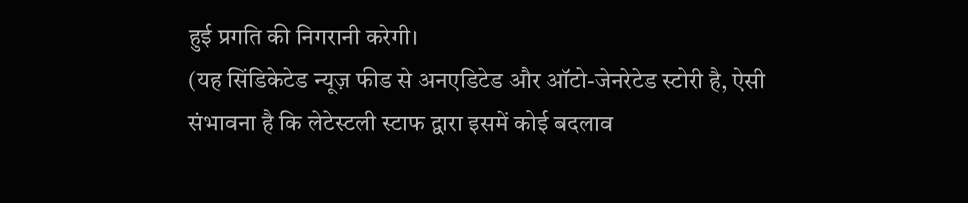हुई प्रगति की निगरानी करेगी।
(यह सिंडिकेटेड न्यूज़ फीड से अनएडिटेड और ऑटो-जेनरेटेड स्टोरी है, ऐसी संभावना है कि लेटेस्टली स्टाफ द्वारा इसमें कोई बदलाव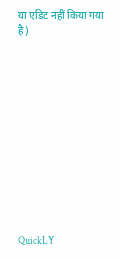या एडिट नहीं किया गया है)













QuickLY